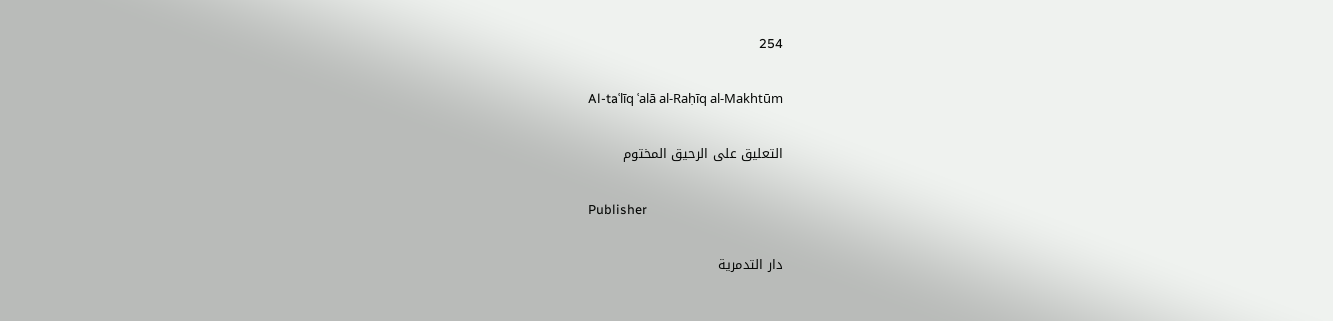254

Al-taʿlīq ʿalā al-Raḥīq al-Makhtūm

التعليق على الرحيق المختوم

Publisher

دار التدمرية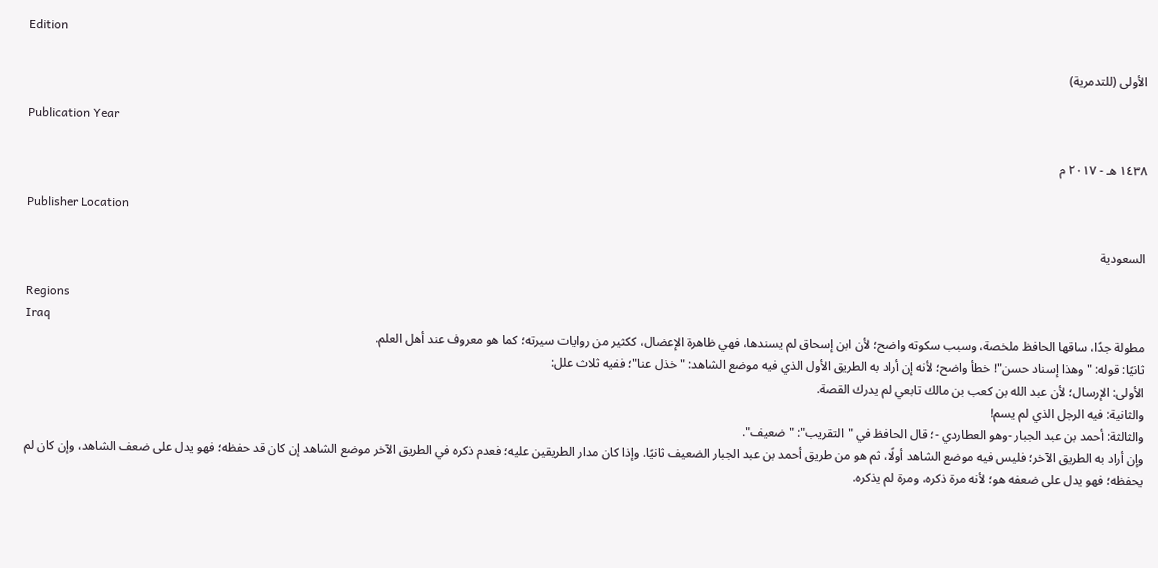Edition

الأولى (للتدمرية)

Publication Year

١٤٣٨ هـ - ٢٠١٧ م

Publisher Location

السعودية

Regions
Iraq
مطولة جدًا، ساقها الحافظ ملخصة، وسبب سكوته واضح؛ لأن ابن إسحاق لم يسندها، فهي ظاهرة الإعضال، ككثير من روايات سيرته؛ كما هو معروف عند أهل العلم.
ثانيًا: قوله: "وهذا إسناد حسن"! خطأ واضح؛ لأنه إن أراد به الطريق الأول الذي فيه موضع الشاهد: "خذل عنا"؛ ففيه ثلاث علل:
الأولى: الإرسال؛ لأن عبد الله بن كعب بن مالك تابعي لم يدرك القصة.
والثانية: فيه الرجل الذي لم يسم!
والثالثة: أحمد بن عبد الجبار -وهو العطاردي -؛ قال الحافظ في "التقريب": "ضعيف".
وإن أراد به الطريق الآخر؛ فليس فيه موضع الشاهد أولًا، ثم هو من طريق أحمد بن عبد الجبار الضعيف ثانيًا. وإذا كان مدار الطريقين عليه؛ فعدم ذكره في الطريق الآخر موضع الشاهد إن كان قد حفظه؛ فهو يدل على ضعف الشاهد، وإن كان لم يحفظه؛ فهو يدل على ضعفه هو؛ لأنه مرة ذكره، ومرة لم يذكره.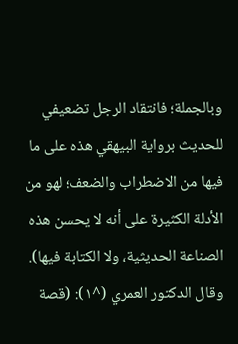وبالجملة؛ فانتقاد الرجل تضعيفي للحديث برواية البيهقي هذه على ما فيها من الاضطراب والضعف؛ لهو من الأدلة الكثيرة على أنه لا يحسن هذه الصناعة الحديثية، ولا الكتابة فيها).
وقال الدكتور العمري (^١): (قصة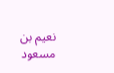نعيم بن مسعود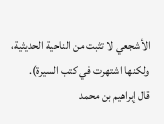الأشجعي لا تثبت من الناحية الحديثية، ولكنها اشتهرت في كتب السيرة).
قال إبراهيم بن محمد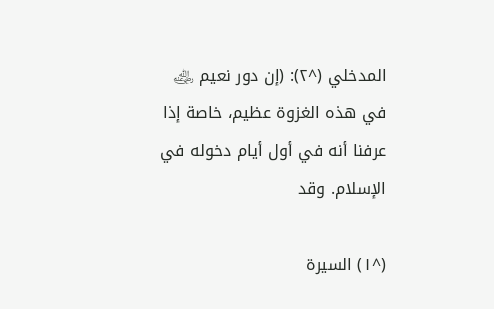المدخلي (^٢): (إن دور نعيم ﵁ في هذه الغزوة عظيم، خاصة إذا عرفنا أنه في أول أيام دخوله في الإسلام. وقد

(^١) السيرة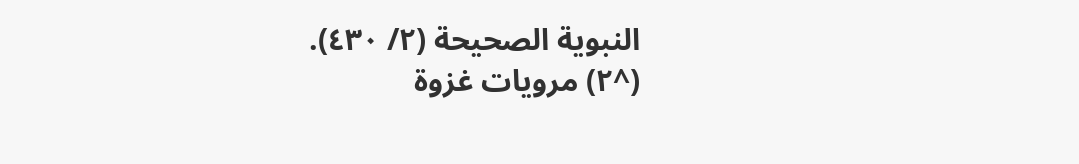النبوية الصحيحة (٢/ ٤٣٠).
(^٢) مرويات غزوة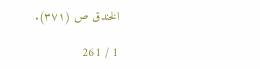الخندق ص (٣٧١).

1 / 261